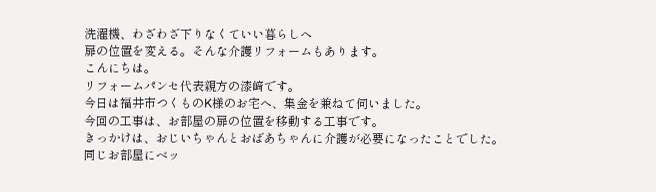洗濯機、わざわざ下りなくていい暮らしへ
扉の位置を変える。そんな介護リフォームもあります。
こんにちは。
リフォームパンセ代表親方の漆﨑です。
今日は福井市つくものK様のお宅へ、集金を兼ねて伺いました。
今回の工事は、お部屋の扉の位置を移動する工事です。
きっかけは、おじいちゃんとおばあちゃんに介護が必要になったことでした。
同じお部屋にベッ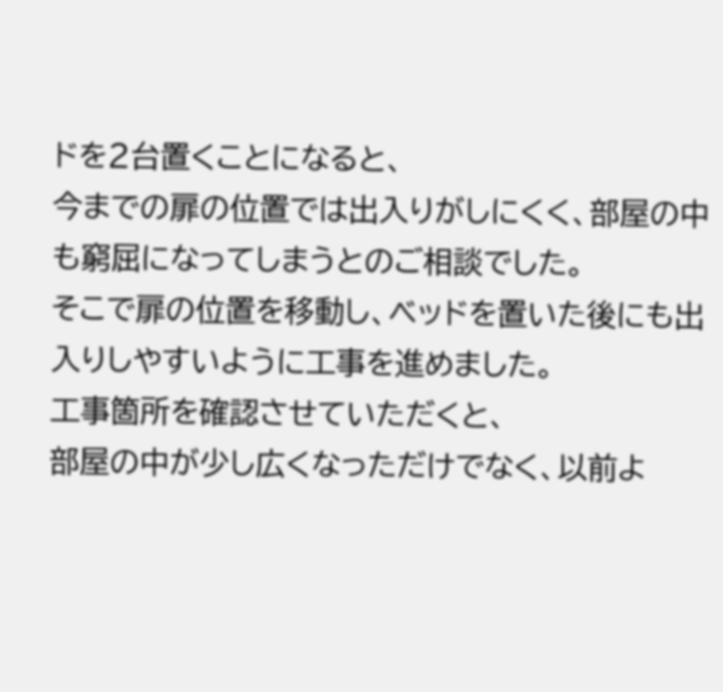ドを2台置くことになると、
今までの扉の位置では出入りがしにくく、部屋の中も窮屈になってしまうとのご相談でした。
そこで扉の位置を移動し、ベッドを置いた後にも出入りしやすいように工事を進めました。
工事箇所を確認させていただくと、
部屋の中が少し広くなっただけでなく、以前よ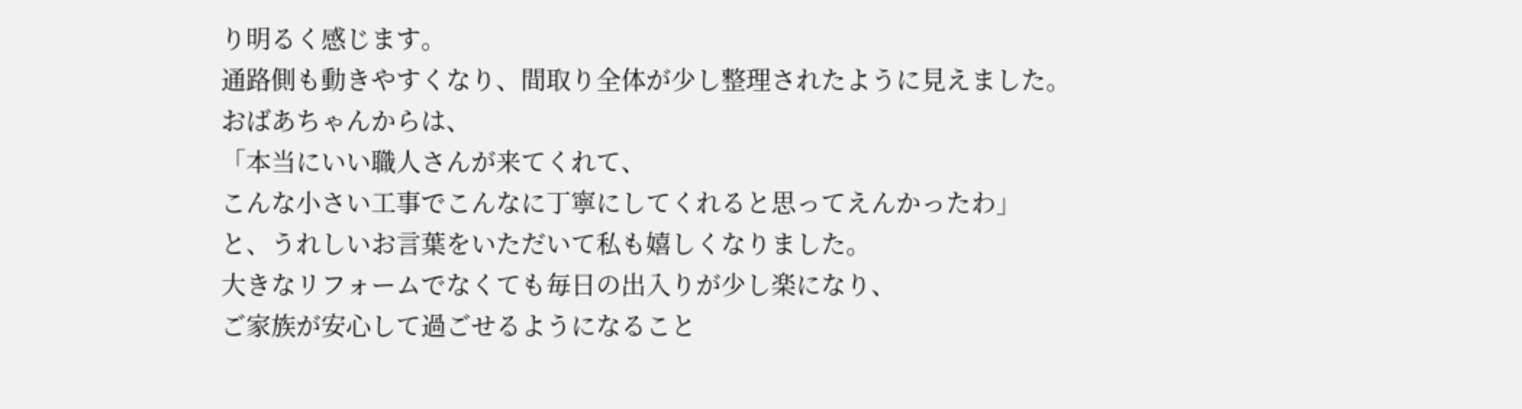り明るく感じます。
通路側も動きやすくなり、間取り全体が少し整理されたように見えました。
おばあちゃんからは、
「本当にいい職人さんが来てくれて、
こんな小さい工事でこんなに丁寧にしてくれると思ってえんかったわ」
と、うれしいお言葉をいただいて私も嬉しくなりました。
大きなリフォームでなくても毎日の出入りが少し楽になり、
ご家族が安心して過ごせるようになること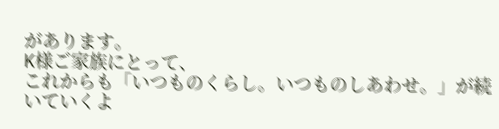があります。
K様ご家族にとって、
これからも「いつものくらし。いつものしあわせ。」が続いていくよ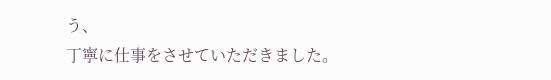う、
丁寧に仕事をさせていただきました。